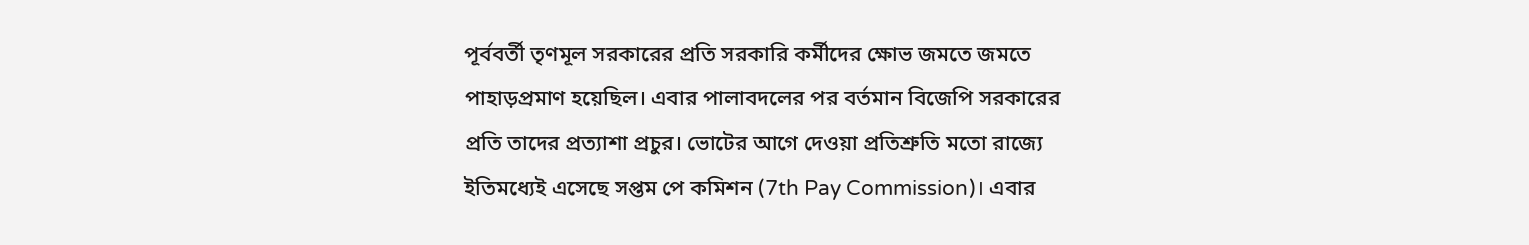পূর্ববর্তী তৃণমূল সরকারের প্রতি সরকারি কর্মীদের ক্ষোভ জমতে জমতে পাহাড়প্রমাণ হয়েছিল। এবার পালাবদলের পর বর্তমান বিজেপি সরকারের প্রতি তাদের প্রত্যাশা প্রচুর। ভোটের আগে দেওয়া প্রতিশ্রুতি মতো রাজ্যে ইতিমধ্যেই এসেছে সপ্তম পে কমিশন (7th Pay Commission)। এবার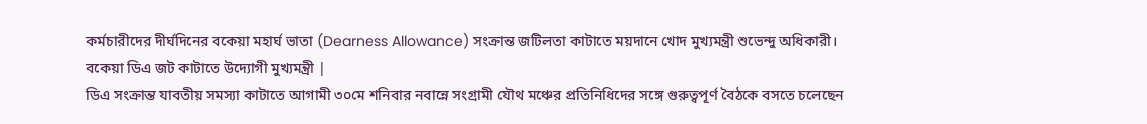কর্মচারীদের দীর্ঘদিনের বকেয়া মহার্ঘ ভাতা (Dearness Allowance) সংক্রান্ত জটিলতা কাটাতে ময়দানে খোদ মুখ্যমন্ত্রী শুভেন্দু অধিকারী।
বকেয়া ডিএ জট কাটাতে উদ্যোগী মুখ্যমন্ত্রী |
ডিএ সংক্রান্ত যাবতীয় সমস্যা কাটাতে আগামী ৩০মে শনিবার নবান্নে সংগ্রামী যৌথ মঞ্চের প্রতিনিধিদের সঙ্গে গুরুত্বপূর্ণ বৈঠকে বসতে চলেছেন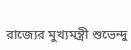রাজ্যের মুখ্যমন্ত্রী শুভেন্দু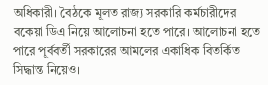অধিকারী। বৈঠকে মূলত রাজ্য সরকারি কর্মচারীদের বকেয়া ডিএ নিয়ে আলোচনা হতে পারে। আলোচনা হতে পারে পূর্ববর্তী সরকারের আমলের একাধিক বিতর্কিত সিদ্ধান্ত নিয়েও।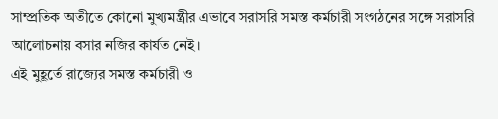সাম্প্রতিক অতীতে কোনো মুখ্যমন্ত্রীর এভাবে সরাসরি সমস্ত কর্মচারী সংগঠনের সঙ্গে সরাসরি আলোচনায় বসার নজির কার্যত নেই।
এই মুহূর্তে রাজ্যের সমস্ত কর্মচারী ও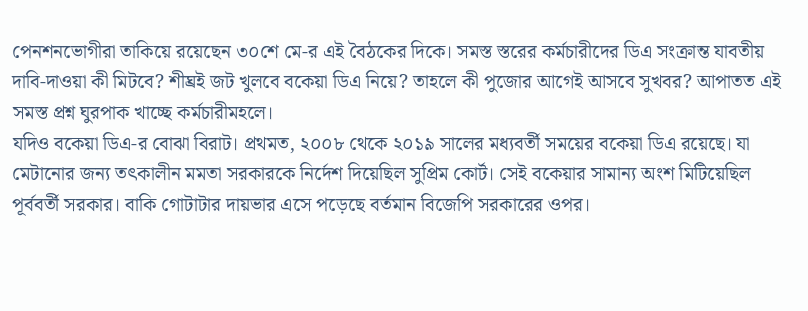পেনশনভোগীরা তাকিয়ে রয়েছেন ৩০শে মে-র এই বৈঠকের দিকে। সমস্ত স্তরের কর্মচারীদের ডিএ সংক্রান্ত যাবতীয় দাবি-দাওয়া কী মিটবে? শীঘ্রই জট খুলবে বকেয়া ডিএ নিয়ে? তাহলে কী পুজোর আগেই আসবে সুখবর? আপাতত এই সমস্ত প্রশ্ন ঘুরপাক খাচ্ছে কর্মচারীমহলে।
যদিও বকেয়া ডিএ-র বোঝা বিরাট। প্রথমত, ২০০৮ থেকে ২০১৯ সালের মধ্যবর্তী সময়ের বকেয়া ডিএ রয়েছে। যা মেটানোর জন্য তৎকালীন মমতা সরকারকে নির্দেশ দিয়েছিল সুপ্রিম কোর্ট। সেই বকেয়ার সামান্য অংশ মিটিয়েছিল পূর্ববর্তী সরকার। বাকি গোটাটার দায়ভার এসে পড়েছে বর্তমান বিজেপি সরকারের ওপর।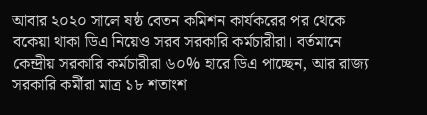আবার ২০২০ সালে ষষ্ঠ বেতন কমিশন কার্যকরের পর থেকে বকেয়া থাকা ডিএ নিয়েও সরব সরকারি কর্মচারীরা। বর্তমানে কেন্দ্রীয় সরকারি কর্মচারীরা ৬০% হারে ডিএ পাচ্ছেন, আর রাজ্য সরকারি কর্মীরা মাত্র ১৮ শতাংশ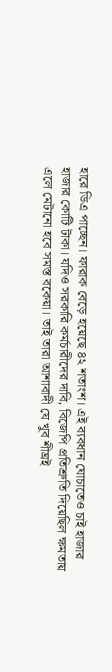হারে ডিএ পাচ্ছেন। ফারাক বেড়ে হয়েছে ৪২ শতাংশ। এই ব্যবধান ঘোচাতেও চাই হাজার হাজার কোটি টাকা। যদিও সরকারি কর্মচারীদের দাবি, বিজেপি প্রতিশ্রুতি দিয়েছিল ক্ষমতায় এলে মেটানো হবে সমস্ত বকেয়া। তাই তারা আশাবাদী যে খুব শীঘ্রই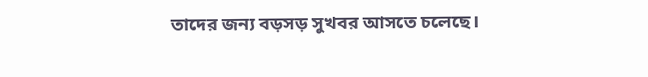তাদের জন্য বড়সড় সুখবর আসতে চলেছে।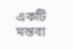একটি মন্তব্য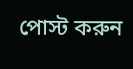পোস্ট করুন